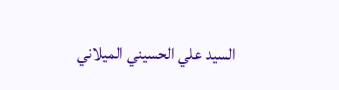السيد علي الحسيني الميلاني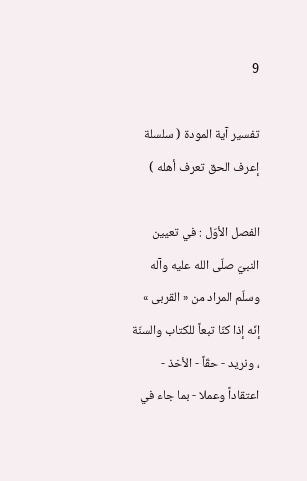9

تفسير آية المودة ( سلسلة إعرف الحق تعرف أهله )

الفصل الأوّل : في تعيين النبيّ صلّى الله عليه وآله وسلّم المراد من « القربى » إنّه إذا كنّا تبعاً للكتاب والسنّة ، ونريد - حقّاً - الأخذ - اعتقاداً وعملا - بما جاء في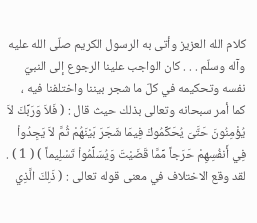كلام الله العزيز وأتى به الرسول الكريم صلّى الله عليه وآله وسلّم . . . كان الواجب علينا الرجوع إلى النبيّ نفسه وتحكيمه في كلّ ما شجر بيننا واختلفنا فيه ، كما أمر سبحانه وتعالى بذلك حيث قال : ( فَلاَ وَرَبِّكَ لاَ يُؤْمِنُونَ حَتَّىَ يُحَكِّمُوكَ فِيمَا شَجَرَ بَيْنَهُمْ ثُمَّ لاَ يَجِدُواْ فِي أَنفُسِهِمْ حَرَجاً مِّمَّا قَضَيْتَ وَيُسَلِّمُواْ تَسْلِيماً ) ( 1 ) . لقد وقع الاختلاف في معنى قوله تعالى : ( ذَلِكَ الَّذِي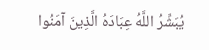يُبَشِّرُ اللَّهُ عِبَادَهُ الَّذِينَ آمَنُوا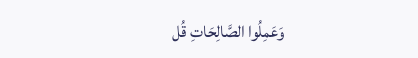وَعَمِلُوا الصَّالِحَاتِ قُل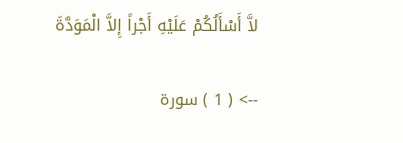لاَّ أَسْأَلُكُمْ عَلَيْهِ أَجْراً إِلاَّ الْمَوَدَّةَ

--> ( 1 ) سورة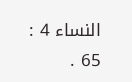النساء 4 : 65 .